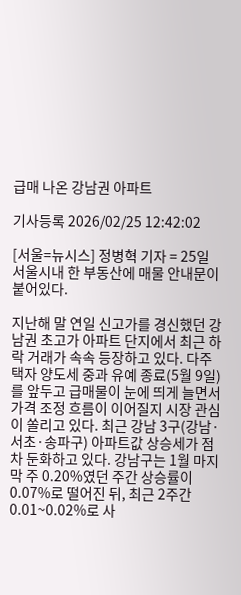급매 나온 강남권 아파트

기사등록 2026/02/25 12:42:02

[서울=뉴시스] 정병혁 기자 = 25일 서울시내 한 부동산에 매물 안내문이 붙어있다.

지난해 말 연일 신고가를 경신했던 강남권 초고가 아파트 단지에서 최근 하락 거래가 속속 등장하고 있다. 다주택자 양도세 중과 유예 종료(5월 9일)를 앞두고 급매물이 눈에 띄게 늘면서 가격 조정 흐름이 이어질지 시장 관심이 쏠리고 있다. 최근 강남 3구(강남·서초·송파구) 아파트값 상승세가 점차 둔화하고 있다. 강남구는 1월 마지막 주 0.20%였던 주간 상승률이 0.07%로 떨어진 뒤, 최근 2주간 0.01~0.02%로 사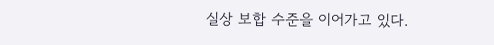실상 보합 수준을 이어가고 있다.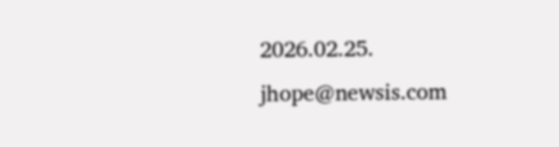2026.02.25. jhope@newsis.com